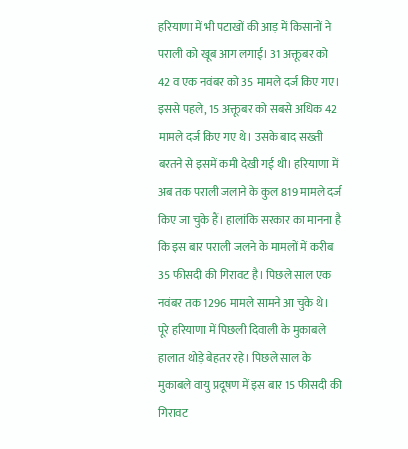हरियाणा में भी पटाखों की आड़ में किसानों ने पराली को खूब आग लगाई। 31 अक्तूबर को 42 व एक नवंबर को 35 मामले दर्ज किए गए। इससे पहले, 15 अक्तूबर को सबसे अधिक 42 मामले दर्ज किए गए थे। उसके बाद सख्ती बरतने से इसमें कमी देखी गई थी। हरियाणा में अब तक पराली जलाने के कुल 819 मामले दर्ज किए जा चुके हैं। हालांकि सरकार का मानना है कि इस बार पराली जलने के मामलों में करीब 35 फीसदी की गिरावट है। पिछले साल एक नवंबर तक 1296 मामले सामने आ चुके थे।
पूरे हरियाणा में पिछली दिवाली के मुकाबले हालात थोड़े बेहतर रहे। पिछले साल के मुकाबले वायु प्रदूषण में इस बार 15 फीसदी की गिरावट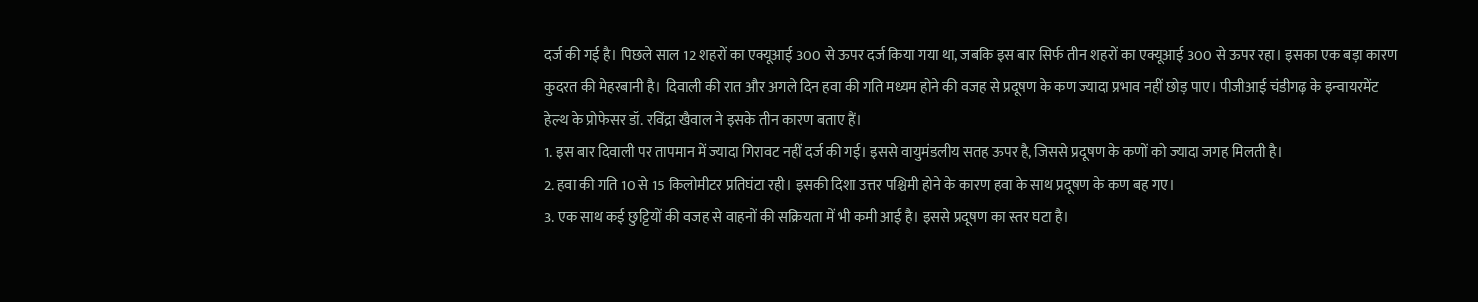दर्ज की गई है। पिछले साल 12 शहरों का एक्यूआई 300 से ऊपर दर्ज किया गया था, जबकि इस बार सिर्फ तीन शहरों का एक्यूआई 300 से ऊपर रहा। इसका एक बड़ा कारण कुदरत की मेहरबानी है। दिवाली की रात और अगले दिन हवा की गति मध्यम होने की वजह से प्रदूषण के कण ज्यादा प्रभाव नहीं छोड़ पाए। पीजीआई चंडीगढ़ के इन्वायरमेंट हेल्थ के प्रोफेसर डॉ. रविंद्रा खैवाल ने इसके तीन कारण बताए हैं।
1. इस बार दिवाली पर तापमान में ज्यादा गिरावट नहीं दर्ज की गई। इससे वायुमंडलीय सतह ऊपर है, जिससे प्रदूषण के कणों को ज्यादा जगह मिलती है।
2. हवा की गति 10 से 15 किलोमीटर प्रतिघंटा रही। इसकी दिशा उत्तर पश्चिमी होने के कारण हवा के साथ प्रदूषण के कण बह गए।
3. एक साथ कई छुट्टियों की वजह से वाहनों की सक्रियता में भी कमी आई है। इससे प्रदूषण का स्तर घटा है।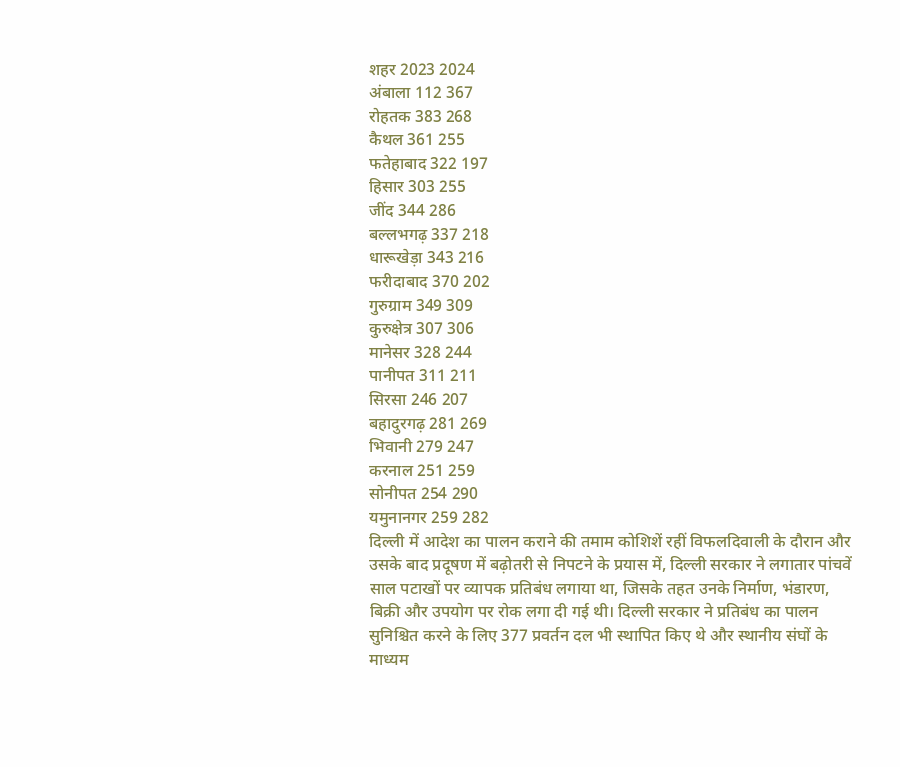शहर 2023 2024
अंबाला 112 367
रोहतक 383 268
कैथल 361 255
फतेहाबाद 322 197
हिसार 303 255
जींद 344 286
बल्लभगढ़ 337 218
धारूखेड़ा 343 216
फरीदाबाद 370 202
गुरुग्राम 349 309
कुरुक्षेत्र 307 306
मानेसर 328 244
पानीपत 311 211
सिरसा 246 207
बहादुरगढ़ 281 269
भिवानी 279 247
करनाल 251 259
सोनीपत 254 290
यमुनानगर 259 282
दिल्ली में आदेश का पालन कराने की तमाम कोशिशें रहीं विफलदिवाली के दौरान और उसके बाद प्रदूषण में बढ़ोतरी से निपटने के प्रयास में, दिल्ली सरकार ने लगातार पांचवें साल पटाखों पर व्यापक प्रतिबंध लगाया था, जिसके तहत उनके निर्माण, भंडारण, बिक्री और उपयोग पर रोक लगा दी गई थी। दिल्ली सरकार ने प्रतिबंध का पालन सुनिश्चित करने के लिए 377 प्रवर्तन दल भी स्थापित किए थे और स्थानीय संघों के माध्यम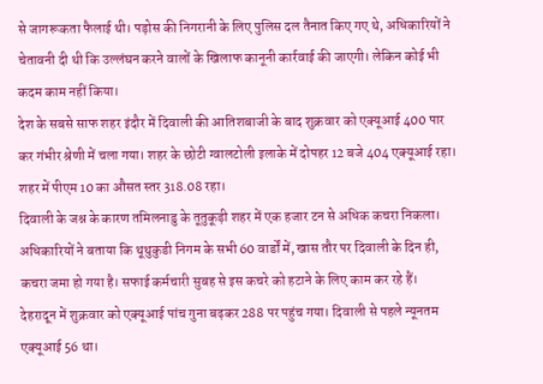से जागरूकता फैलाई थी। पड़ोस की निगरानी के लिए पुलिस दल तैनात किए गए थे, अधिकारियों ने चेतावनी दी थी कि उल्लंघन करने वालों के खिलाफ कानूनी कार्रवाई की जाएगी। लेकिन कोई भी कदम काम नहीं किया।
देश के सबसे साफ शहर इंदौर में दिवाली की आतिशबाजी के बाद शुक्रवार को एक्यूआई 400 पार कर गंभीर श्रेणी में चला गया। शहर के छोटी ग्वालटोली इलाके में दोपहर 12 बजे 404 एक्यूआई रहा। शहर में पीएम 10 का औसत स्तर 318.08 रहा।
दिवाली के जश्न के कारण तमिलनाडु के तूतुकूड़ी शहर में एक हजार टन से अधिक कचरा निकला। अधिकारियों ने बताया कि थूथुकुडी निगम के सभी 60 वार्डों में, खास तौर पर दिवाली के दिन ही, कचरा जमा हो गया है। सफाई कर्मचारी सुबह से इस कचरे को हटाने के लिए काम कर रहे हैं।
देहरादून में शुक्रवार को एक्यूआई पांच गुना बढ़कर 288 पर पहुंच गया। दिवाली से पहले न्यूनतम एक्यूआई 56 था।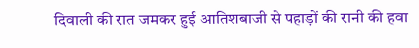दिवाली की रात जमकर हुई आतिशबाजी से पहाड़ों की रानी की हवा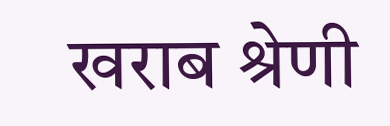खराब श्रेणी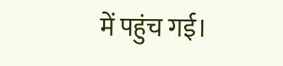में पहुंच गई।